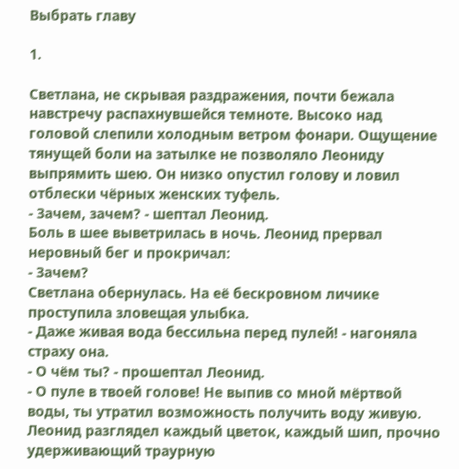Выбрать главу

1.

Светлана, не скрывая раздражения, почти бежала навстречу распахнувшейся темноте. Высоко над головой слепили холодным ветром фонари. Ощущение тянущей боли на затылке не позволяло Леониду выпрямить шею. Он низко опустил голову и ловил отблески чёрных женских туфель.
- Зачем, зачем? - шептал Леонид.
Боль в шее выветрилась в ночь. Леонид прервал неровный бег и прокричал:
- Зачем?
Светлана обернулась. На её бескровном личике проступила зловещая улыбка.
- Даже живая вода бессильна перед пулей! - нагоняла страху она.
- О чём ты? - прошептал Леонид.
- О пуле в твоей голове! Не выпив со мной мёртвой воды, ты утратил возможность получить воду живую.
Леонид разглядел каждый цветок, каждый шип, прочно удерживающий траурную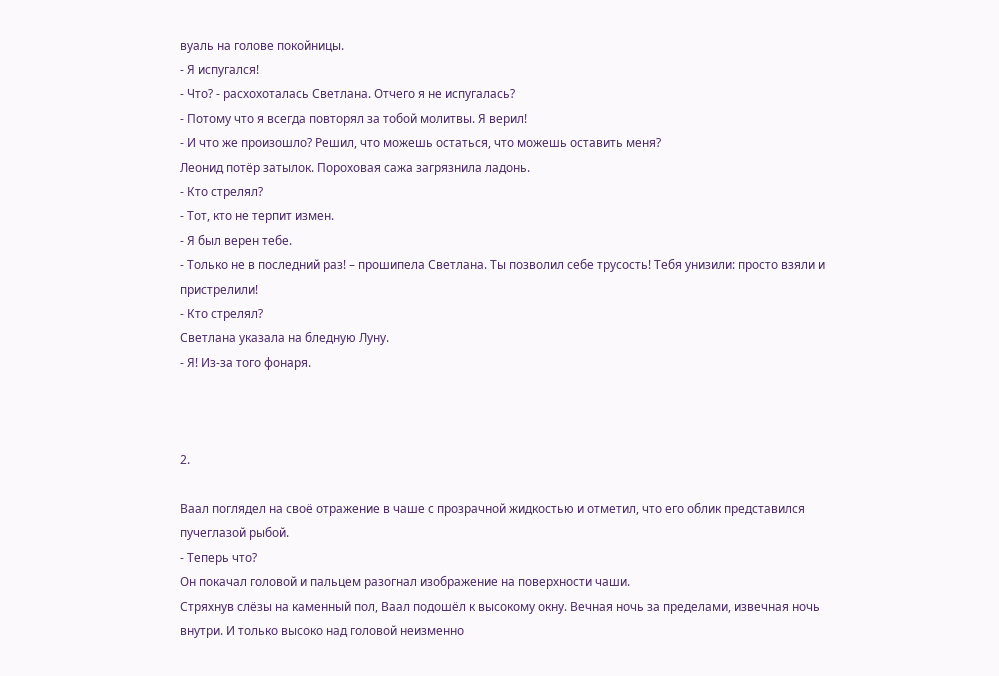вуаль на голове покойницы.
- Я испугался!
- Что? - расхохоталась Светлана. Отчего я не испугалась?
- Потому что я всегда повторял за тобой молитвы. Я верил!
- И что же произошло? Решил, что можешь остаться, что можешь оставить меня?
Леонид потёр затылок. Пороховая сажа загрязнила ладонь.
- Кто стрелял?
- Тот, кто не терпит измен.
- Я был верен тебе.
- Только не в последний раз! – прошипела Светлана. Ты позволил себе трусость! Тебя унизили: просто взяли и пристрелили!
- Кто стрелял?
Светлана указала на бледную Луну.
- Я! Из-за того фонаря.



2.

Ваал поглядел на своё отражение в чаше с прозрачной жидкостью и отметил, что его облик представился пучеглазой рыбой.
- Теперь что?
Он покачал головой и пальцем разогнал изображение на поверхности чаши.
Стряхнув слёзы на каменный пол, Ваал подошёл к высокому окну. Вечная ночь за пределами, извечная ночь внутри. И только высоко над головой неизменно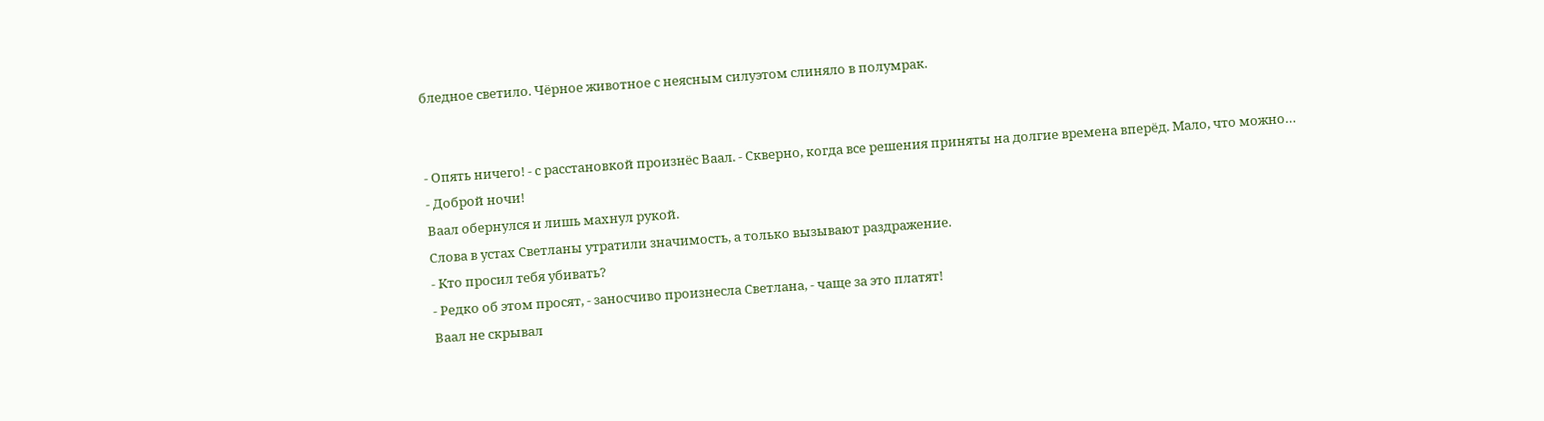бледное светило. Чёрное животное с неясным силуэтом слиняло в полумрак.


- Опять ничего! - с расстановкой произнёс Ваал. - Скверно, когда все решения приняты на долгие времена вперёд. Мало, что можно…
- Доброй ночи!
Ваал обернулся и лишь махнул рукой.
Слова в устах Светланы утратили значимость, а только вызывают раздражение.
- Кто просил тебя убивать?
- Редко об этом просят, - заносчиво произнесла Светлана, - чаще за это платят!
Ваал не скрывал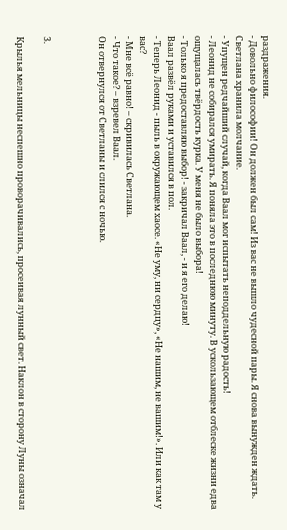раздражения.
- Довольно философии! Он должен был сам! Из вас не вышло чудесной пары. Я снова вынужден ждать.
Светлана хранила молчание.
- Упущен редчайший случай, когда Ваал мог испытать неподдельную радость!
- Леонид не собирался умирать. Я поняла это в последнюю минуту. В ускользающем отблеске жизни едва ощущалась твёрдость курка. У меня не было выбора!
- Только я предоставляю выбор! - закричал Ваал, - и я его делаю!
Ваал развёл руками и уставился в пол.
- Теперь Леонид - пыль в окружающем хаосе. «Не уму, ни сердцу», «Не нашим, не вашим!». Или как там у вас?
- Мне всё равно! – скривилась Светлана.
- Что такое? – взревел Ваал.
Он отвернулся от Светланы и слился с ночью.



3.

Крылья мельницы неспешно проворачивались, просеивая лунный свет. Наклон в сторону Луны означал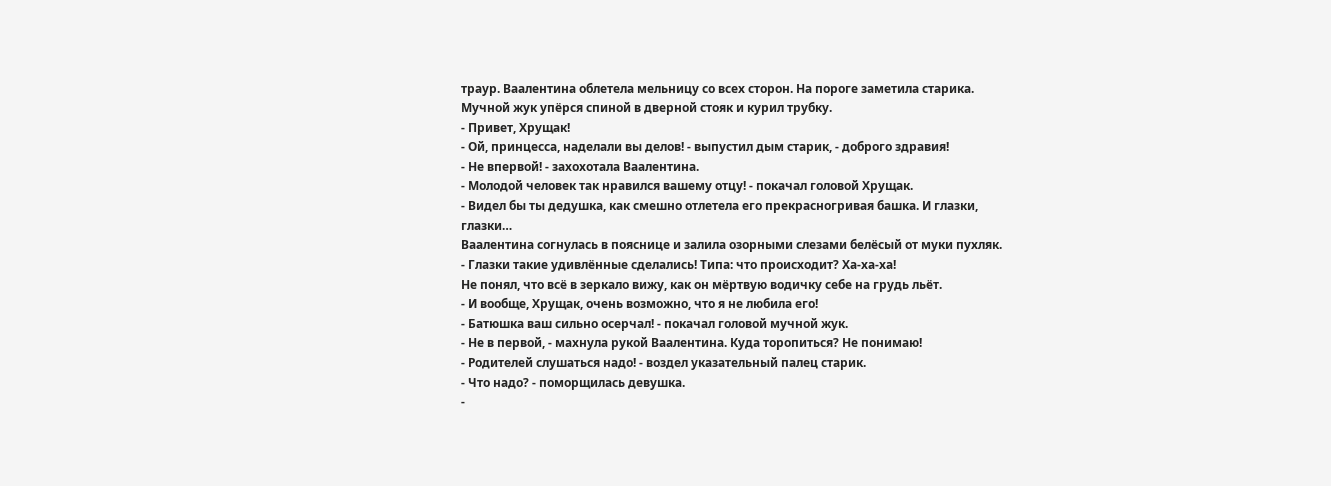траур. Ваалентина облетела мельницу со всех сторон. На пороге заметила старика.
Мучной жук упёрся спиной в дверной стояк и курил трубку.
- Привет, Хрущак!
- Ой, принцесса, наделали вы делов! - выпустил дым старик, - доброго здравия!
- Не впервой! - захохотала Ваалентина.
- Молодой человек так нравился вашему отцу! - покачал головой Хрущак.
- Видел бы ты дедушка, как смешно отлетела его прекрасногривая башка. И глазки, глазки…
Ваалентина согнулась в пояснице и залила озорными слезами белёсый от муки пухляк.
- Глазки такие удивлённые сделались! Типа: что происходит? Ха-ха-ха!
Не понял, что всё в зеркало вижу, как он мёртвую водичку себе на грудь льёт.
- И вообще, Хрущак, очень возможно, что я не любила его!
- Батюшка ваш сильно осерчал! - покачал головой мучной жук.
- Не в первой, - махнула рукой Ваалентина. Куда торопиться? Не понимаю!
- Родителей слушаться надо! - воздел указательный палец старик.
- Что надо? - поморщилась девушка.
-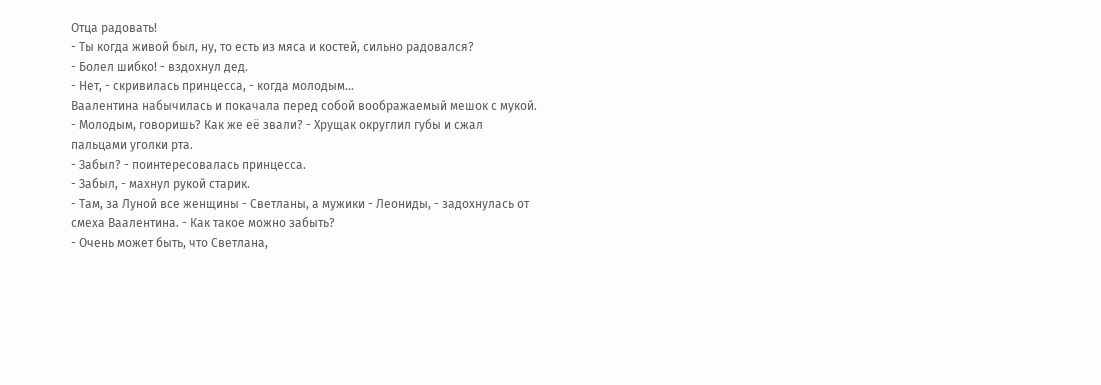Отца радовать!
- Ты когда живой был, ну, то есть из мяса и костей, сильно радовался?
- Болел шибко! - вздохнул дед.
- Нет, - скривилась принцесса, - когда молодым…
Ваалентина набычилась и покачала перед собой воображаемый мешок с мукой.
- Молодым, говоришь? Как же её звали? - Хрущак округлил губы и сжал пальцами уголки рта.
- Забыл? - поинтересовалась принцесса.
- Забыл, - махнул рукой старик.
- Там, за Луной все женщины - Светланы, а мужики - Леониды, - задохнулась от смеха Ваалентина. - Как такое можно забыть?
- Очень может быть, что Светлана,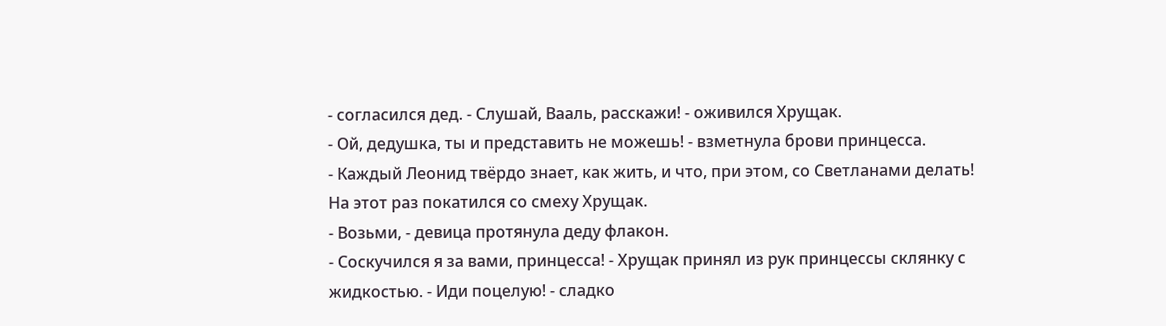- согласился дед. - Слушай, Вааль, расскажи! - оживился Хрущак.
- Ой, дедушка, ты и представить не можешь! - взметнула брови принцесса.
- Каждый Леонид твёрдо знает, как жить, и что, при этом, со Светланами делать!
На этот раз покатился со смеху Хрущак.
- Возьми, - девица протянула деду флакон.
- Соскучился я за вами, принцесса! - Хрущак принял из рук принцессы склянку с жидкостью. - Иди поцелую! - сладко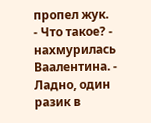пропел жук.
- Что такое? - нахмурилась Ваалентина. - Ладно, один разик в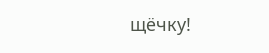щёчку!